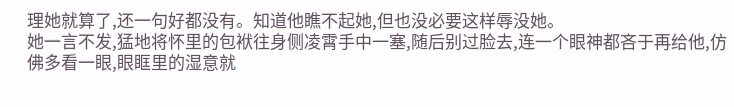理她就算了,还一句好都没有。知道他瞧不起她,但也没必要这样辱没她。
她一言不发,猛地将怀里的包袱往身侧凌霄手中一塞,随后别过脸去,连一个眼神都吝于再给他,仿佛多看一眼,眼眶里的湿意就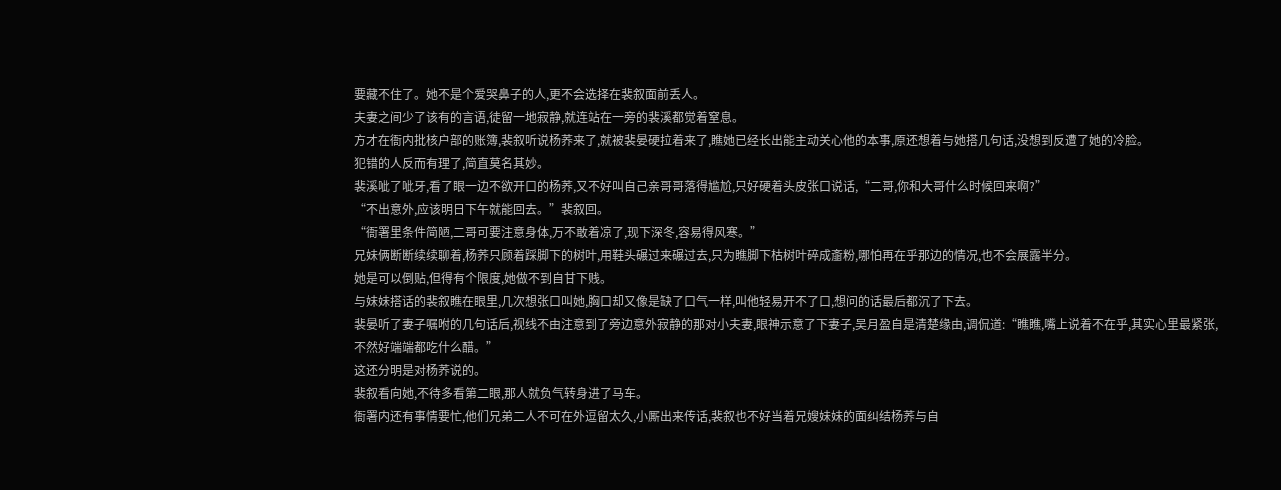要藏不住了。她不是个爱哭鼻子的人,更不会选择在裴叙面前丢人。
夫妻之间少了该有的言语,徒留一地寂静,就连站在一旁的裴溪都觉着窒息。
方才在衙内批核户部的账簿,裴叙听说杨荞来了,就被裴晏硬拉着来了,瞧她已经长出能主动关心他的本事,原还想着与她搭几句话,没想到反遭了她的冷脸。
犯错的人反而有理了,简直莫名其妙。
裴溪呲了呲牙,看了眼一边不欲开口的杨荞,又不好叫自己亲哥哥落得尴尬,只好硬着头皮张口说话,“二哥,你和大哥什么时候回来啊?”
“不出意外,应该明日下午就能回去。”裴叙回。
“衙署里条件简陋,二哥可要注意身体,万不敢着凉了,现下深冬,容易得风寒。”
兄妹俩断断续续聊着,杨荞只顾着踩脚下的树叶,用鞋头碾过来碾过去,只为瞧脚下枯树叶碎成齑粉,哪怕再在乎那边的情况,也不会展露半分。
她是可以倒贴,但得有个限度,她做不到自甘下贱。
与妹妹搭话的裴叙瞧在眼里,几次想张口叫她,胸口却又像是缺了口气一样,叫他轻易开不了口,想问的话最后都沉了下去。
裴晏听了妻子嘱咐的几句话后,视线不由注意到了旁边意外寂静的那对小夫妻,眼神示意了下妻子,吴月盈自是清楚缘由,调侃道:“瞧瞧,嘴上说着不在乎,其实心里最紧张,不然好端端都吃什么醋。”
这还分明是对杨荞说的。
裴叙看向她,不待多看第二眼,那人就负气转身进了马车。
衙署内还有事情要忙,他们兄弟二人不可在外逗留太久,小厮出来传话,裴叙也不好当着兄嫂妹妹的面纠结杨荞与自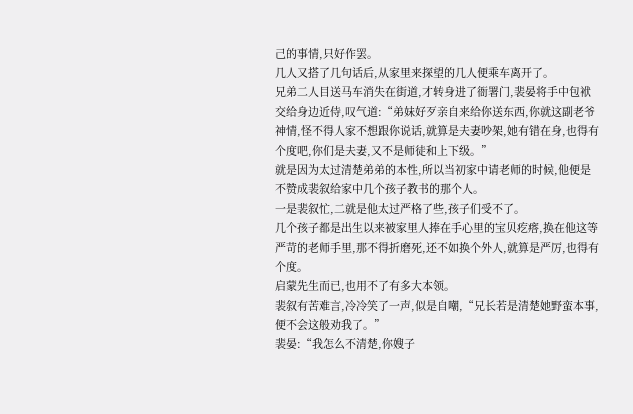己的事情,只好作罢。
几人又搭了几句话后,从家里来探望的几人便乘车离开了。
兄弟二人目送马车消失在街道,才转身进了衙署门,裴晏将手中包袱交给身边近侍,叹气道:“弟妹好歹亲自来给你送东西,你就这副老爷神情,怪不得人家不想跟你说话,就算是夫妻吵架,她有错在身,也得有个度吧,你们是夫妻,又不是师徒和上下级。”
就是因为太过清楚弟弟的本性,所以当初家中请老师的时候,他便是不赞成裴叙给家中几个孩子教书的那个人。
一是裴叙忙,二就是他太过严格了些,孩子们受不了。
几个孩子都是出生以来被家里人捧在手心里的宝贝疙瘩,换在他这等严苛的老师手里,那不得折磨死,还不如换个外人,就算是严厉,也得有个度。
启蒙先生而已,也用不了有多大本领。
裴叙有苦难言,冷冷笑了一声,似是自嘲,“兄长若是清楚她野蛮本事,便不会这般劝我了。”
裴晏:“我怎么不清楚,你嫂子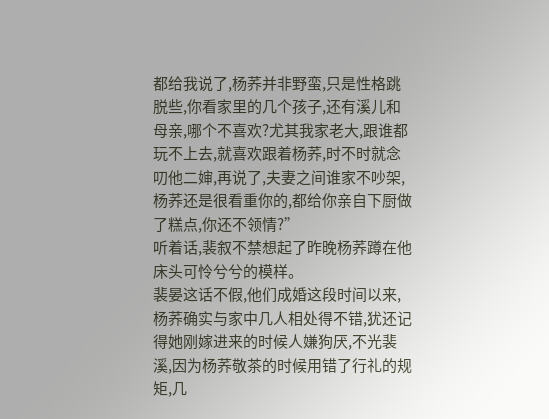都给我说了,杨荞并非野蛮,只是性格跳脱些,你看家里的几个孩子,还有溪儿和母亲,哪个不喜欢?尤其我家老大,跟谁都玩不上去,就喜欢跟着杨荞,时不时就念叨他二婶,再说了,夫妻之间谁家不吵架,杨荞还是很看重你的,都给你亲自下厨做了糕点,你还不领情?”
听着话,裴叙不禁想起了昨晚杨荞蹲在他床头可怜兮兮的模样。
裴晏这话不假,他们成婚这段时间以来,杨荞确实与家中几人相处得不错,犹还记得她刚嫁进来的时候人嫌狗厌,不光裴溪,因为杨荞敬茶的时候用错了行礼的规矩,几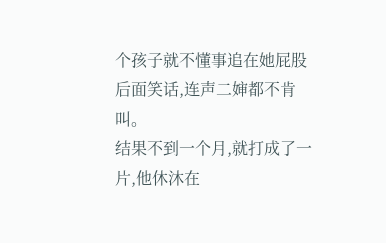个孩子就不懂事追在她屁股后面笑话,连声二婶都不肯叫。
结果不到一个月,就打成了一片,他休沐在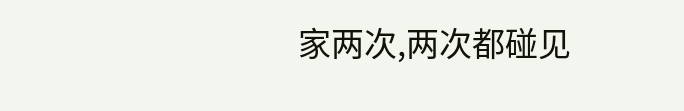家两次,两次都碰见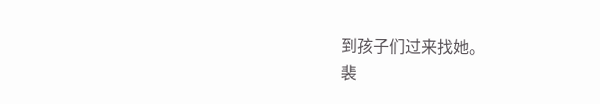到孩子们过来找她。
裴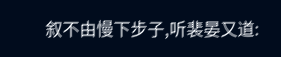叙不由慢下步子,听裴晏又道: